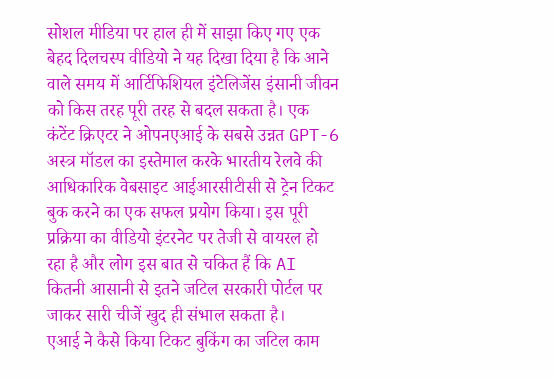सोशल मीडिया पर हाल ही में साझा किए गए एक बेहद दिलचस्प वीडियो ने यह दिखा दिया है कि आने वाले समय में आर्टिफिशियल इंटेलिजेंस इंसानी जीवन को किस तरह पूरी तरह से बदल सकता है। एक कंटेंट क्रिएटर ने ओपनएआई के सबसे उन्नत GPT-6 अस्त्र मॉडल का इस्तेमाल करके भारतीय रेलवे की आधिकारिक वेबसाइट आईआरसीटीसी से ट्रेन टिकट बुक करने का एक सफल प्रयोग किया। इस पूरी प्रक्रिया का वीडियो इंटरनेट पर तेजी से वायरल हो रहा है और लोग इस बात से चकित हैं कि AI कितनी आसानी से इतने जटिल सरकारी पोर्टल पर जाकर सारी चीजें खुद ही संभाल सकता है।
एआई ने कैसे किया टिकट बुकिंग का जटिल काम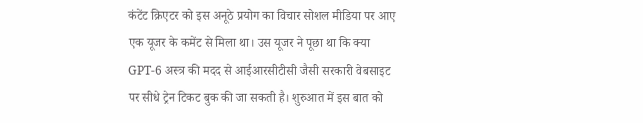कंटेंट क्रिएटर को इस अनूठे प्रयोग का विचार सोशल मीडिया पर आए एक यूजर के कमेंट से मिला था। उस यूजर ने पूछा था कि क्या GPT-6 अस्त्र की मदद से आईआरसीटीसी जैसी सरकारी वेबसाइट पर सीधे ट्रेन टिकट बुक की जा सकती है। शुरुआत में इस बात को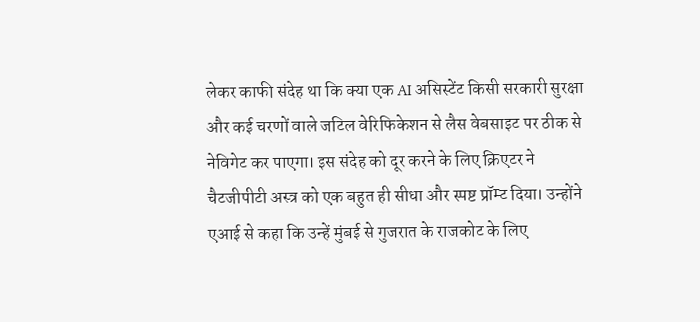लेकर काफी संदेह था कि क्या एक AI असिस्टेंट किसी सरकारी सुरक्षा और कई चरणों वाले जटिल वेरिफिकेशन से लैस वेबसाइट पर ठीक से नेविगेट कर पाएगा। इस संदेह को दूर करने के लिए क्रिएटर ने चैटजीपीटी अस्त्र को एक बहुत ही सीधा और स्पष्ट प्रॉम्ट दिया। उन्होंने एआई से कहा कि उन्हें मुंबई से गुजरात के राजकोट के लिए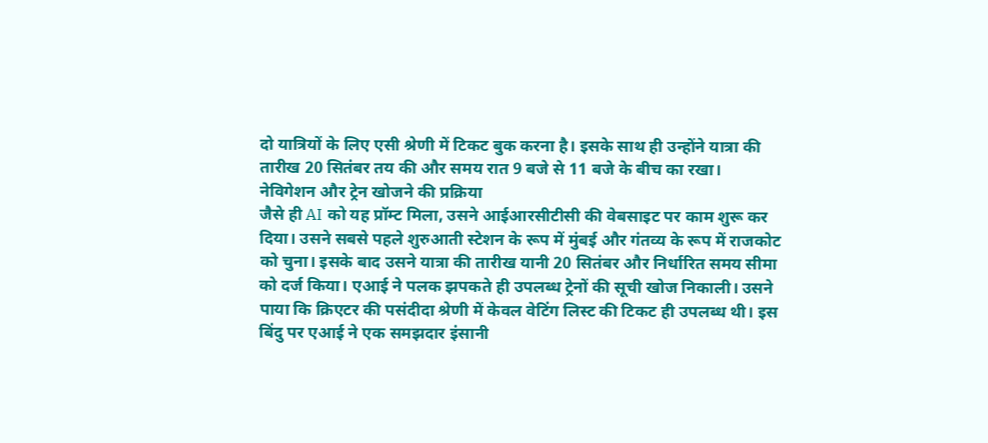दो यात्रियों के लिए एसी श्रेणी में टिकट बुक करना है। इसके साथ ही उन्होंने यात्रा की तारीख 20 सितंबर तय की और समय रात 9 बजे से 11 बजे के बीच का रखा।
नेविगेशन और ट्रेन खोजने की प्रक्रिया
जैसे ही AI को यह प्रॉम्ट मिला, उसने आईआरसीटीसी की वेबसाइट पर काम शुरू कर दिया। उसने सबसे पहले शुरुआती स्टेशन के रूप में मुंबई और गंतव्य के रूप में राजकोट को चुना। इसके बाद उसने यात्रा की तारीख यानी 20 सितंबर और निर्धारित समय सीमा को दर्ज किया। एआई ने पलक झपकते ही उपलब्ध ट्रेनों की सूची खोज निकाली। उसने पाया कि क्रिएटर की पसंदीदा श्रेणी में केवल वेटिंग लिस्ट की टिकट ही उपलब्ध थी। इस बिंदु पर एआई ने एक समझदार इंसानी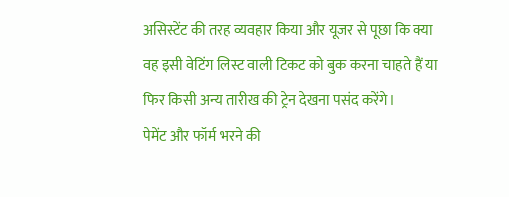असिस्टेंट की तरह व्यवहार किया और यूजर से पूछा कि क्या वह इसी वेटिंग लिस्ट वाली टिकट को बुक करना चाहते हैं या फिर किसी अन्य तारीख की ट्रेन देखना पसंद करेंगे।
पेमेंट और फॉर्म भरने की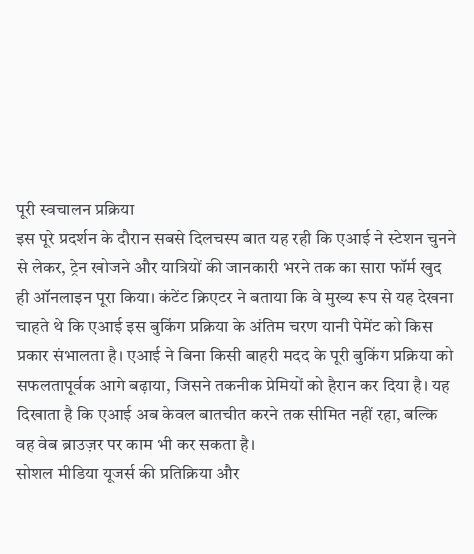पूरी स्वचालन प्रक्रिया
इस पूरे प्रदर्शन के दौरान सबसे दिलचस्प बात यह रही कि एआई ने स्टेशन चुनने से लेकर, ट्रेन खोजने और यात्रियों की जानकारी भरने तक का सारा फॉर्म खुद ही ऑनलाइन पूरा किया। कंटेंट क्रिएटर ने बताया कि वे मुख्य रूप से यह देखना चाहते थे कि एआई इस बुकिंग प्रक्रिया के अंतिम चरण यानी पेमेंट को किस प्रकार संभालता है। एआई ने बिना किसी बाहरी मदद के पूरी बुकिंग प्रक्रिया को सफलतापूर्वक आगे बढ़ाया, जिसने तकनीक प्रेमियों को हैरान कर दिया है। यह दिखाता है कि एआई अब केवल बातचीत करने तक सीमित नहीं रहा, बल्कि वह वेब ब्राउज़र पर काम भी कर सकता है।
सोशल मीडिया यूजर्स की प्रतिक्रिया और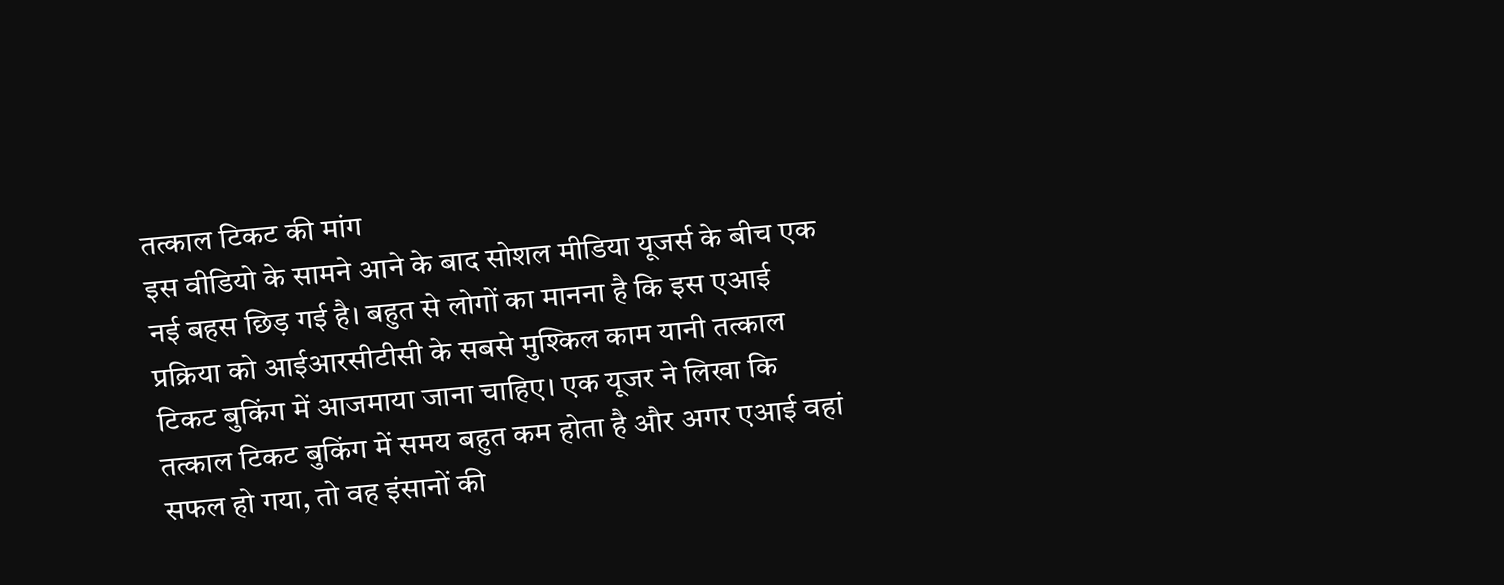तत्काल टिकट की मांग
इस वीडियो के सामने आने के बाद सोशल मीडिया यूजर्स के बीच एक नई बहस छिड़ गई है। बहुत से लोगों का मानना है कि इस एआई प्रक्रिया को आईआरसीटीसी के सबसे मुश्किल काम यानी तत्काल टिकट बुकिंग में आजमाया जाना चाहिए। एक यूजर ने लिखा कि तत्काल टिकट बुकिंग में समय बहुत कम होता है और अगर एआई वहां सफल हो गया, तो वह इंसानों की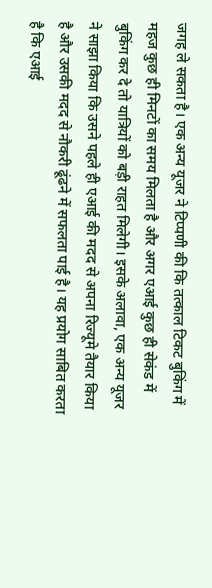जगह ले सकता है। एक अन्य यूजर ने टिप्पणी की कि तत्काल टिकट बुकिंग में महज कुछ ही मिनटों का समय मिलता है और अगर एआई कुछ ही सेकंड में बुकिंग कर दे तो यात्रियों को बड़ी राहत मिलेगी। इसके अलावा, एक अन्य यूजर ने साझा किया कि उसने पहले ही एआई की मदद से अपना रिज्यूमे तैयार किया है और उसकी मदद से नौकरी ढूंढने में सफलता पाई है। यह प्रयोग साबित करता है कि एआई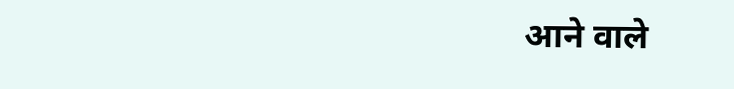आने वाले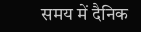समय में दैनिक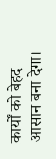कार्यों को बेहद आसान बना देगा।